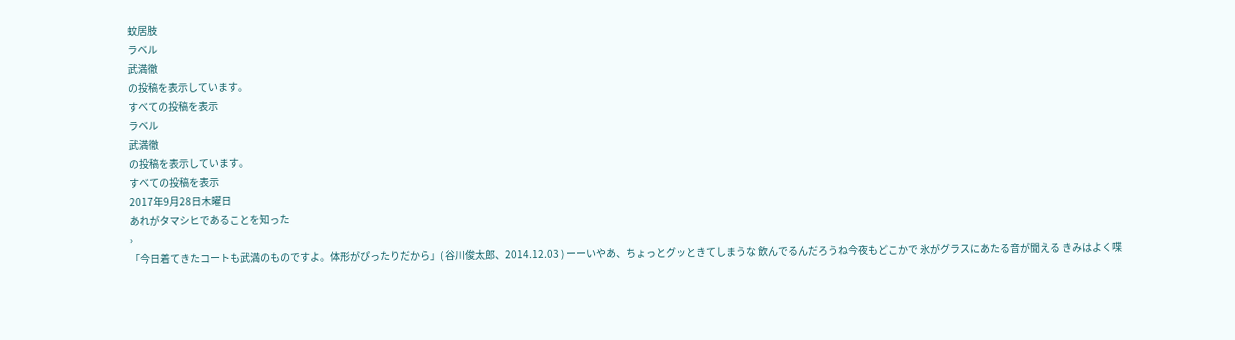蚊居肢
ラベル
武満徹
の投稿を表示しています。
すべての投稿を表示
ラベル
武満徹
の投稿を表示しています。
すべての投稿を表示
2017年9月28日木曜日
あれがタマシヒであることを知った
›
「今日着てきたコートも武満のものですよ。体形がぴったりだから」( 谷川俊太郎、2014.12.03 ) ーーいやあ、ちょっとグッときてしまうな 飲んでるんだろうね今夜もどこかで 氷がグラスにあたる音が聞える きみはよく喋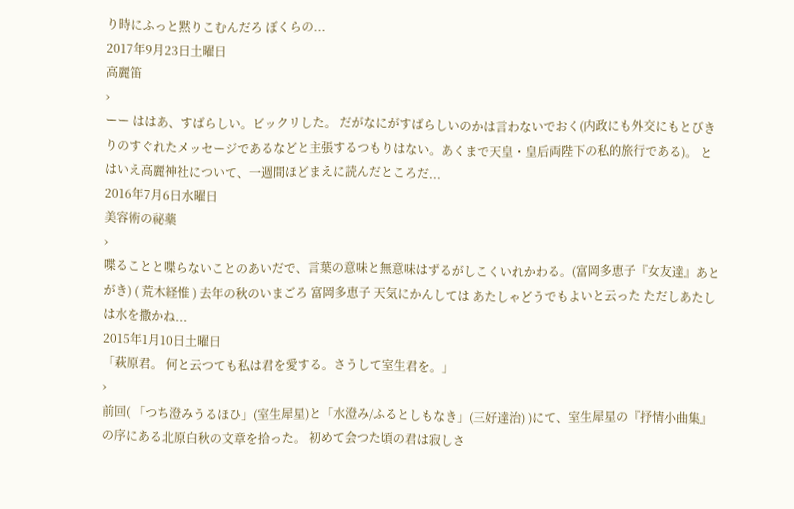り時にふっと黙りこむんだろ ぼくらの...
2017年9月23日土曜日
高麗笛
›
ーー ははあ、すばらしい。ビックリした。 だがなにがすばらしいのかは言わないでおく(内政にも外交にもとびきりのすぐれたメッセージであるなどと主張するつもりはない。あくまで天皇・皇后両陛下の私的旅行である)。 とはいえ高麗神社について、一週間ほどまえに読んだところだ...
2016年7月6日水曜日
美容術の祕藥
›
喋ることと喋らないことのあいだで、言葉の意味と無意味はずるがしこくいれかわる。(富岡多恵子『女友達』あとがき) ( 荒木経惟 ) 去年の秋のいまごろ 富岡多恵子 天気にかんしては あたしゃどうでもよいと云った ただしあたしは水を撒かね...
2015年1月10日土曜日
「萩原君。 何と云つても私は君を愛する。さうして室生君を。」
›
前回( 「つち澄みうるほひ」(室生犀星)と「水澄み/ふるとしもなき」(三好達治) )にて、室生犀星の『抒情小曲集』の序にある北原白秋の文章を拾った。 初めて会つた頃の君は寂しさ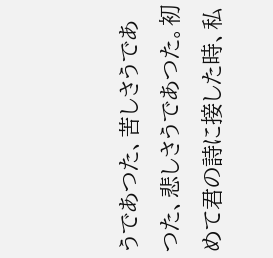うであつた、苦しさうであつた、悲しさうであつた。初めて君の詩に接した時、私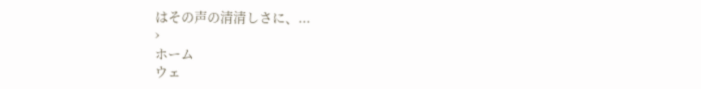はその声の清清しさに、...
›
ホーム
ウェ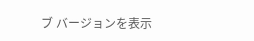ブ バージョンを表示